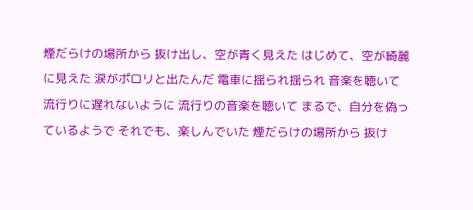煙だらけの場所から 抜け出し、空が青く見えた はじめて、空が綺麗に見えた 涙がポロリと出たんだ 電車に揺られ揺られ 音楽を聴いて 流行りに遅れないように 流行りの音楽を聴いて まるで、自分を偽っているようで それでも、楽しんでいた 煙だらけの場所から 抜け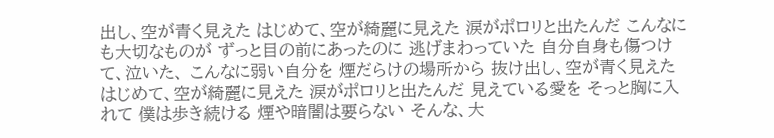出し、空が青く見えた はじめて、空が綺麗に見えた 涙がポロリと出たんだ こんなにも大切なものが ずっと目の前にあったのに 逃げまわっていた 自分自身も傷つけて、泣いた、 こんなに弱い自分を 煙だらけの場所から 抜け出し、空が青く見えた はじめて、空が綺麗に見えた 涙がポロリと出たんだ 見えている愛を そっと胸に入れて 僕は歩き続ける 煙や暗闇は要らない そんな、大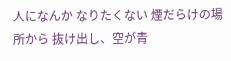人になんか なりたくない 煙だらけの場所から 抜け出し、空が青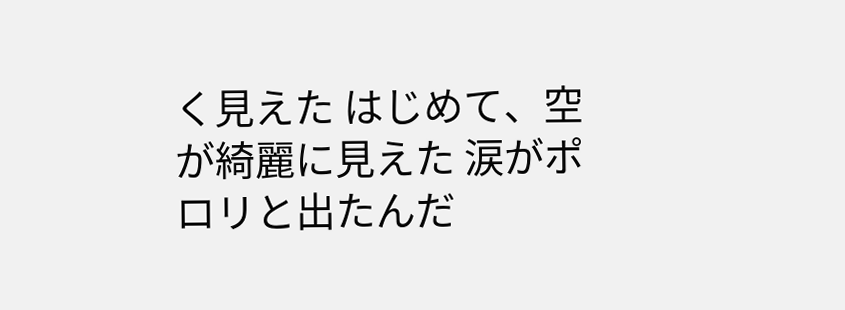く見えた はじめて、空が綺麗に見えた 涙がポロリと出たんだ